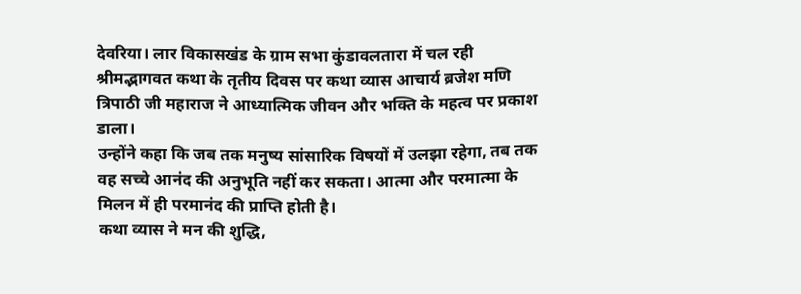देवरिया। लार विकासखंड के ग्राम सभा कुंडावलतारा में चल रही श्रीमद्भागवत कथा के तृतीय दिवस पर कथा व्यास आचार्य ब्रजेश मणि त्रिपाठी जी महाराज ने आध्यात्मिक जीवन और भक्ति के महत्व पर प्रकाश डाला।
उन्होंने कहा कि जब तक मनुष्य सांसारिक विषयों में उलझा रहेगा, तब तक वह सच्चे आनंद की अनुभूति नहीं कर सकता। आत्मा और परमात्मा के मिलन में ही परमानंद की प्राप्ति होती है।
कथा व्यास ने मन की शुद्धि,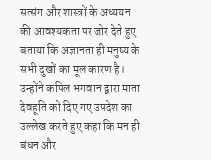सत्संग और शास्त्रों के अध्ययन की आवश्यकता पर जोर देते हुए बताया कि अज्ञानता ही मनुष्य के सभी दुखों का मूल कारण है। उन्होंने कपिल भगवान द्वारा माता देवहूति को दिए गए उपदेश का उल्लेख करते हुए कहा कि मन ही बंधन और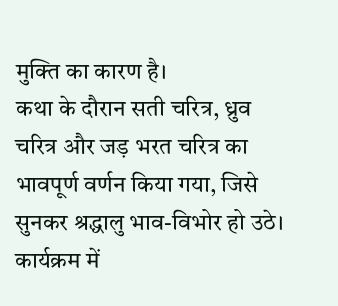मुक्ति का कारण है।
कथा के दौरान सती चरित्र, ध्रुव चरित्र और जड़ भरत चरित्र का भावपूर्ण वर्णन किया गया, जिसे सुनकर श्रद्धालु भाव-विभोर हो उठे।
कार्यक्रम में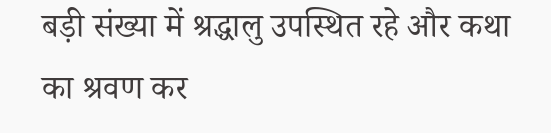बड़ी संख्या में श्रद्धालु उपस्थित रहे और कथा का श्रवण कर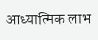आध्यात्मिक लाभ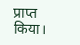प्राप्त किया।